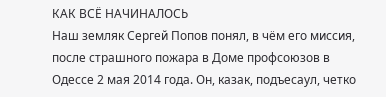КАК ВСЁ НАЧИНАЛОСЬ
Наш земляк Сергей Попов понял, в чём его миссия, после страшного пожара в Доме профсоюзов в Одессе 2 мая 2014 года. Он, казак, подъесаул, четко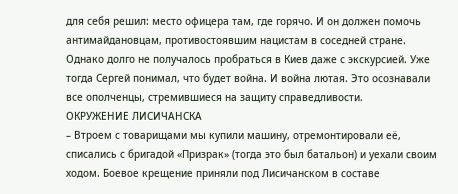для себя решил: место офицера там, где горячо. И он должен помочь антимайдановцам, противостоявшим нацистам в соседней стране. Однако долго не получалось пробраться в Киев даже с экскурсией. Уже тогда Сергей понимал, что будет война. И война лютая. Это осознавали все ополченцы, стремившиеся на защиту справедливости.
ОКРУЖЕНИЕ ЛИСИЧАНСКА
– Втроем с товарищами мы купили машину, отремонтировали её, списались с бригадой «Призрак» (тогда это был батальон) и уехали своим ходом. Боевое крещение приняли под Лисичанском в составе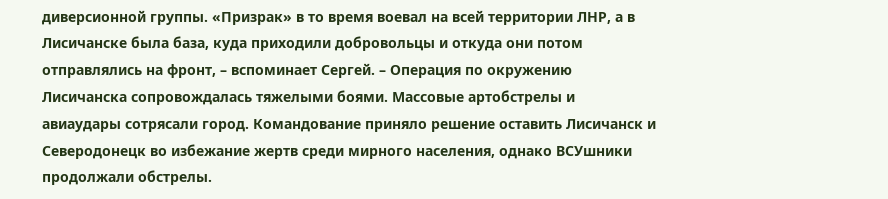диверсионной группы. «Призрак» в то время воевал на всей территории ЛНР, а в Лисичанске была база, куда приходили добровольцы и откуда они потом отправлялись на фронт, – вспоминает Сергей. – Операция по окружению Лисичанска сопровождалась тяжелыми боями. Массовые артобстрелы и авиаудары сотрясали город. Командование приняло решение оставить Лисичанск и Северодонецк во избежание жертв среди мирного населения, однако ВСУшники продолжали обстрелы.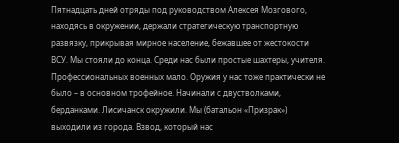Пятнадцать дней отряды под руководством Алексея Мозгового, находясь в окружении, держали стратегическую транспортную развязку, прикрывая мирное население, бежавшее от жестокости ВСУ. Мы стояли до конца. Среди нас были простые шахтеры, учителя. Профессиональных военных мало. Оружия у нас тоже практически не было – в основном трофейное. Начинали с двустволками, берданками. Лисичанск окружили. Мы (батальон «Призрак») выходили из города. Взвод, который нас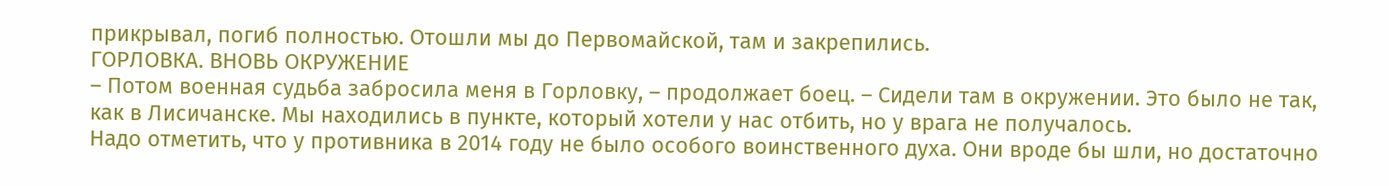прикрывал, погиб полностью. Отошли мы до Первомайской, там и закрепились.
ГОРЛОВКА. ВНОВЬ ОКРУЖЕНИЕ
– Потом военная судьба забросила меня в Горловку, – продолжает боец. – Сидели там в окружении. Это было не так, как в Лисичанске. Мы находились в пункте, который хотели у нас отбить, но у врага не получалось.
Надо отметить, что у противника в 2014 году не было особого воинственного духа. Они вроде бы шли, но достаточно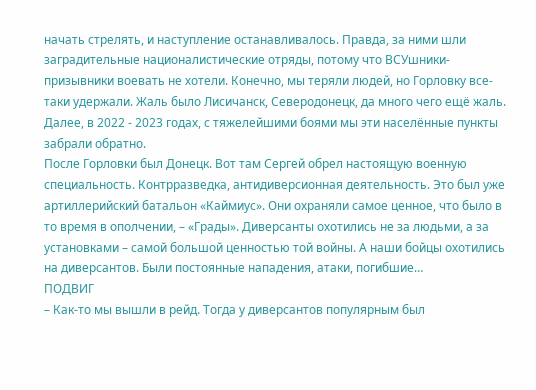начать стрелять, и наступление останавливалось. Правда, за ними шли заградительные националистические отряды, потому что ВСУшники-призывники воевать не хотели. Конечно, мы теряли людей, но Горловку все-таки удержали. Жаль было Лисичанск, Северодонецк, да много чего ещё жаль. Далее, в 2022 - 2023 годах, с тяжелейшими боями мы эти населённые пункты забрали обратно.
После Горловки был Донецк. Вот там Сергей обрел настоящую военную специальность. Контрразведка, антидиверсионная деятельность. Это был уже артиллерийский батальон «Каймиус». Они охраняли самое ценное, что было в то время в ополчении, – «Грады». Диверсанты охотились не за людьми, а за установками – самой большой ценностью той войны. А наши бойцы охотились на диверсантов. Были постоянные нападения, атаки, погибшие…
ПОДВИГ
– Как-то мы вышли в рейд. Тогда у диверсантов популярным был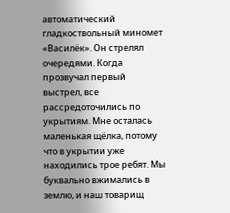автоматический гладкоствольный миномет «Василёк». Он стрелял очередями. Когда прозвучал первый выстрел, все рассредоточились по укрытиям. Мне осталась маленькая щёлка, потому что в укрытии уже находились трое ребят. Мы буквально вжимались в землю, и наш товарищ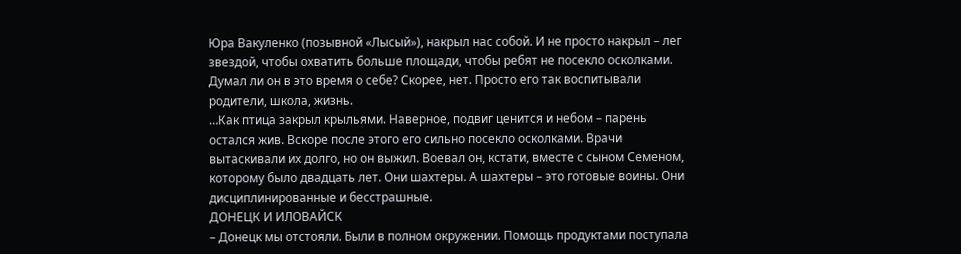Юра Вакуленко (позывной «Лысый»), накрыл нас собой. И не просто накрыл – лег звездой, чтобы охватить больше площади, чтобы ребят не посекло осколками. Думал ли он в это время о себе? Скорее, нет. Просто его так воспитывали родители, школа, жизнь.
…Как птица закрыл крыльями. Наверное, подвиг ценится и небом – парень остался жив. Вскоре после этого его сильно посекло осколками. Врачи вытаскивали их долго, но он выжил. Воевал он, кстати, вместе с сыном Семеном, которому было двадцать лет. Они шахтеры. А шахтеры – это готовые воины. Они дисциплинированные и бесстрашные.
ДОНЕЦК И ИЛОВАЙСК
– Донецк мы отстояли. Были в полном окружении. Помощь продуктами поступала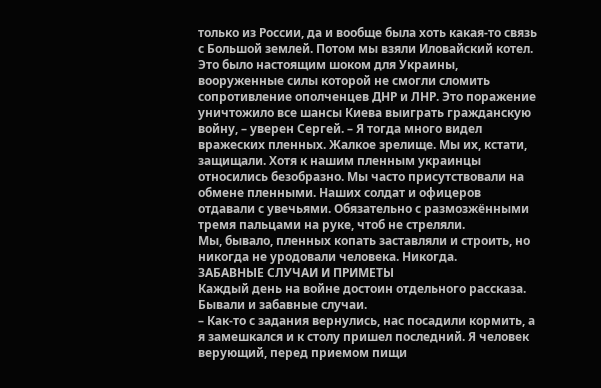только из России, да и вообще была хоть какая-то связь с Большой землей. Потом мы взяли Иловайский котел. Это было настоящим шоком для Украины, вооруженные силы которой не смогли сломить сопротивление ополченцев ДНР и ЛНР. Это поражение уничтожило все шансы Киева выиграть гражданскую войну, – уверен Сергей. – Я тогда много видел вражеских пленных. Жалкое зрелище. Мы их, кстати, защищали. Хотя к нашим пленным украинцы относились безобразно. Мы часто присутствовали на обмене пленными. Наших солдат и офицеров отдавали с увечьями. Обязательно с размозжёнными тремя пальцами на руке, чтоб не стреляли.
Мы, бывало, пленных копать заставляли и строить, но никогда не уродовали человека. Никогда.
ЗАБАВНЫЕ СЛУЧАИ И ПРИМЕТЫ
Каждый день на войне достоин отдельного рассказа. Бывали и забавные случаи.
– Как-то с задания вернулись, нас посадили кормить, а я замешкался и к столу пришел последний. Я человек верующий, перед приемом пищи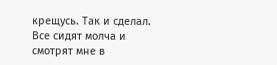крещусь. Так и сделал. Все сидят молча и смотрят мне в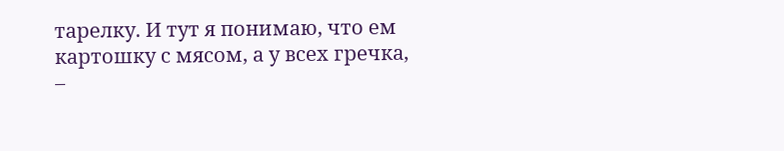тарелку. И тут я понимаю, что ем картошку с мясом, а у всех гречка, –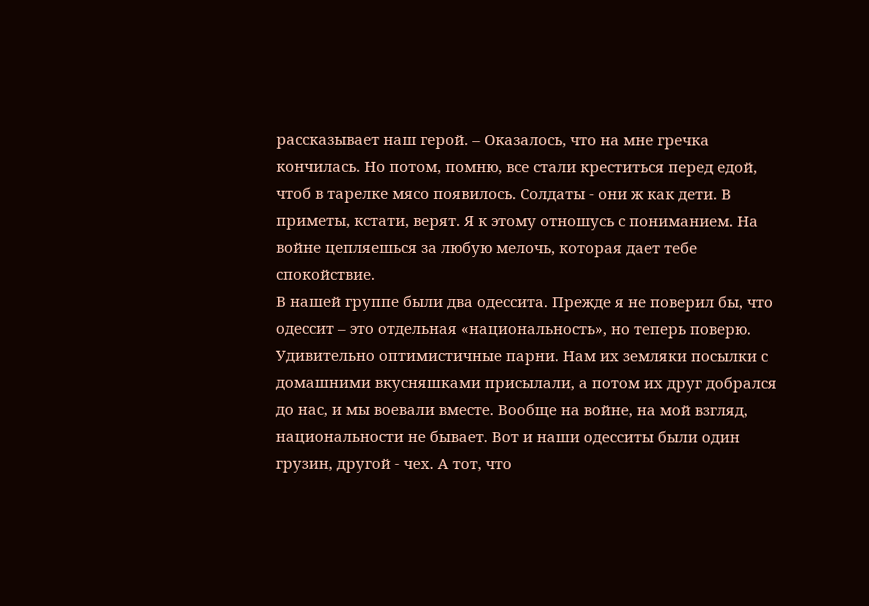рассказывает наш герой. – Оказалось, что на мне гречка кончилась. Но потом, помню, все стали креститься перед едой, чтоб в тарелке мясо появилось. Солдаты - они ж как дети. В приметы, кстати, верят. Я к этому отношусь с пониманием. На войне цепляешься за любую мелочь, которая дает тебе спокойствие.
В нашей группе были два одессита. Прежде я не поверил бы, что одессит – это отдельная «национальность», но теперь поверю. Удивительно оптимистичные парни. Нам их земляки посылки с домашними вкусняшками присылали, а потом их друг добрался до нас, и мы воевали вместе. Вообще на войне, на мой взгляд, национальности не бывает. Вот и наши одесситы были один грузин, другой - чех. А тот, что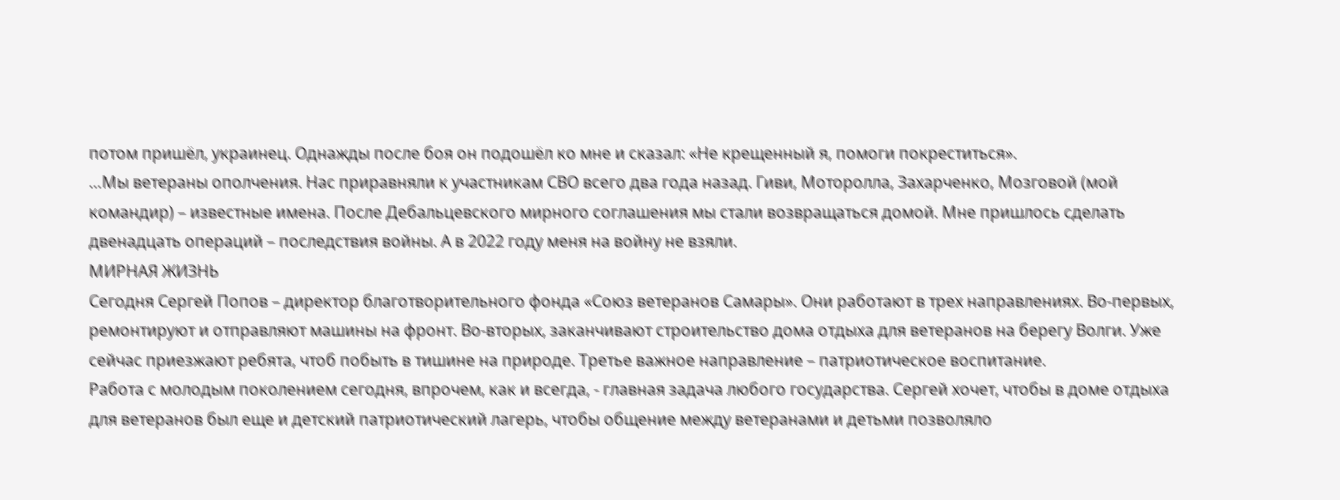потом пришёл, украинец. Однажды после боя он подошёл ко мне и сказал: «Не крещенный я, помоги покреститься».
…Мы ветераны ополчения. Нас приравняли к участникам СВО всего два года назад. Гиви, Моторолла, Захарченко, Мозговой (мой командир) – известные имена. После Дебальцевского мирного соглашения мы стали возвращаться домой. Мне пришлось сделать двенадцать операций – последствия войны. А в 2022 году меня на войну не взяли.
МИРНАЯ ЖИЗНЬ
Сегодня Сергей Попов – директор благотворительного фонда «Союз ветеранов Самары». Они работают в трех направлениях. Во-первых, ремонтируют и отправляют машины на фронт. Во-вторых, заканчивают строительство дома отдыха для ветеранов на берегу Волги. Уже сейчас приезжают ребята, чтоб побыть в тишине на природе. Третье важное направление – патриотическое воспитание.
Работа с молодым поколением сегодня, впрочем, как и всегда, - главная задача любого государства. Сергей хочет, чтобы в доме отдыха для ветеранов был еще и детский патриотический лагерь, чтобы общение между ветеранами и детьми позволяло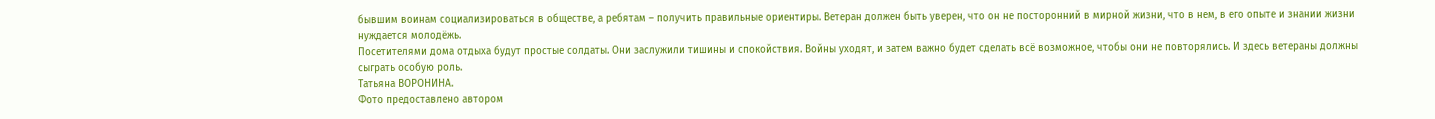бывшим воинам социализироваться в обществе, а ребятам – получить правильные ориентиры. Ветеран должен быть уверен, что он не посторонний в мирной жизни, что в нем, в его опыте и знании жизни нуждается молодёжь.
Посетителями дома отдыха будут простые солдаты. Они заслужили тишины и спокойствия. Войны уходят, и затем важно будет сделать всё возможное, чтобы они не повторялись. И здесь ветераны должны сыграть особую роль.
Татьяна ВОРОНИНА.
Фото предоставлено автором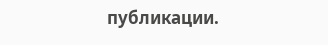публикации.